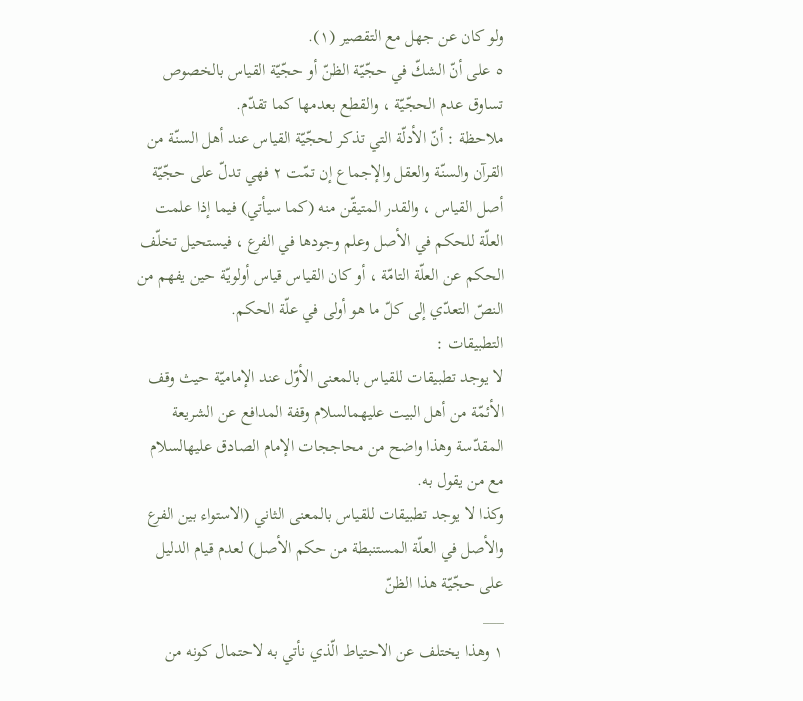ولو كان عن جهل مع التقصير (١).
٥ على أنّ الشكّ في حجّيّة الظنّ أو حجّيّة القياس بالخصوص تساوق عدم الحجّيّة ، والقطع بعدمها كما تقدّم.
ملاحظة : أنّ الأدلّة التي تذكر لحجّيّة القياس عند أهل السنّة من القرآن والسنّة والعقل والإجماع إن تمّت ٢ فهي تدلّ على حجّيّة أصل القياس ، والقدر المتيقّن منه (كما سيأتي) فيما إذا علمت العلّة للحكم في الأصل وعلم وجودها في الفرع ، فيستحيل تخلّف الحكم عن العلّة التامّة ، أو كان القياس قياس أولويّة حين يفهم من النصّ التعدّي إلى كلّ ما هو أولى في علّة الحكم.
التطبيقات :
لا يوجد تطبيقات للقياس بالمعنى الأوّل عند الإماميّة حيث وقف الأئمّة من أهل البيت عليهمالسلام وقفة المدافع عن الشريعة المقدّسة وهذا واضح من محاججات الإمام الصادق عليهالسلام مع من يقول به.
وكذا لا يوجد تطبيقات للقياس بالمعنى الثاني (الاستواء بين الفرع والأصل في العلّة المستنبطة من حكم الأصل) لعدم قيام الدليل على حجّيّة هذا الظنّ
___
١ وهذا يختلف عن الاحتياط الّذي نأتي به لاحتمال كونه من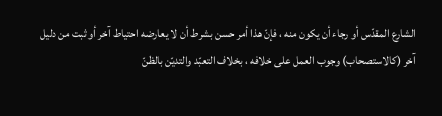الشارع المقدّس أو رجاء أن يكون منه ، فإنّ هذا أمر حسن بشرط أن لا يعارضه احتياط آخر أو ثبت من دليل آخر (كالاستصحاب) وجوب العمل على خلافه ، بخلاف التعبّد والتديّن بالظنّ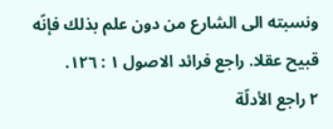ونسبته الى الشارع من دون علم بذلك فإنّه قبيح عقلا. راجع فرائد الاصول ١ : ١٢٦.
٢ راجع الأدلّة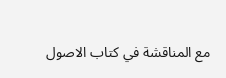مع المناقشة في كتاب الاصول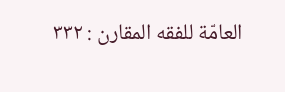العامّة للفقه المقارن : ٣٣٢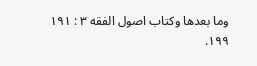وما بعدها وكتاب اصول الفقه ٣ : ١٩١ ١٩٩.